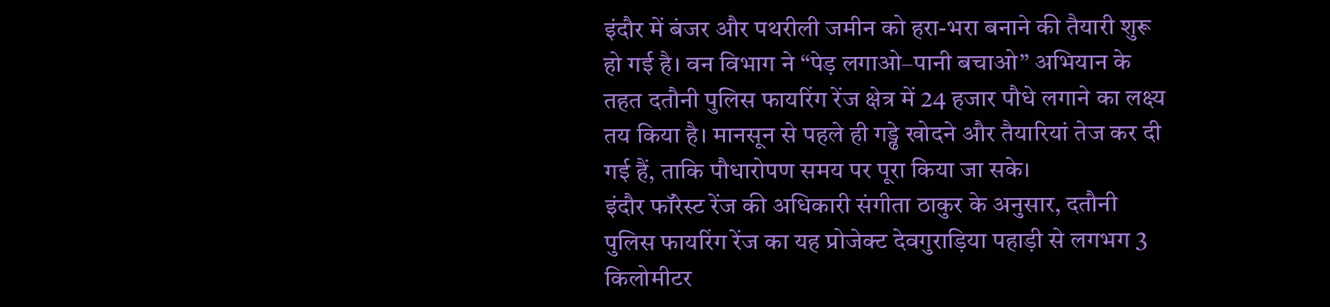इंदौर में बंजर और पथरीली जमीन को हरा-भरा बनाने की तैयारी शुरू हो गई है। वन विभाग ने “पेड़ लगाओ–पानी बचाओ” अभियान के तहत दतौनी पुलिस फायरिंग रेंज क्षेत्र में 24 हजार पौधे लगाने का लक्ष्य तय किया है। मानसून से पहले ही गड्ढे खोदने और तैयारियां तेज कर दी गई हैं, ताकि पौधारोपण समय पर पूरा किया जा सके।
इंदौर फॉरेस्ट रेंज की अधिकारी संगीता ठाकुर के अनुसार, दतौनी पुलिस फायरिंग रेंज का यह प्रोजेक्ट देवगुराड़िया पहाड़ी से लगभग 3 किलोमीटर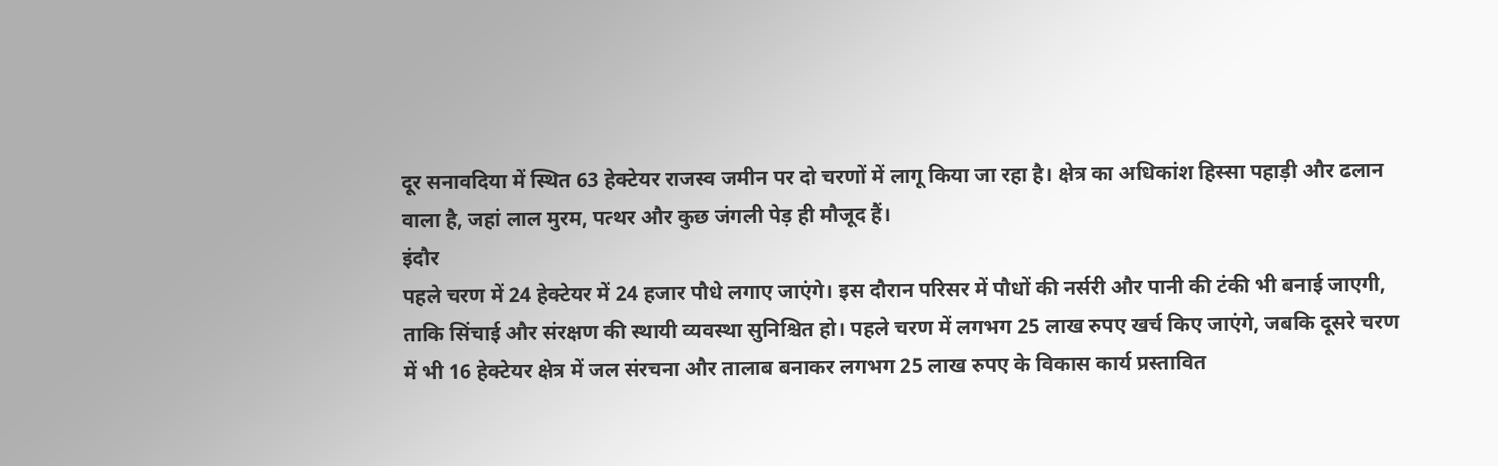दूर सनावदिया में स्थित 63 हेक्टेयर राजस्व जमीन पर दो चरणों में लागू किया जा रहा है। क्षेत्र का अधिकांश हिस्सा पहाड़ी और ढलान वाला है, जहां लाल मुरम, पत्थर और कुछ जंगली पेड़ ही मौजूद हैं।
इंदौर
पहले चरण में 24 हेक्टेयर में 24 हजार पौधे लगाए जाएंगे। इस दौरान परिसर में पौधों की नर्सरी और पानी की टंकी भी बनाई जाएगी, ताकि सिंचाई और संरक्षण की स्थायी व्यवस्था सुनिश्चित हो। पहले चरण में लगभग 25 लाख रुपए खर्च किए जाएंगे, जबकि दूसरे चरण में भी 16 हेक्टेयर क्षेत्र में जल संरचना और तालाब बनाकर लगभग 25 लाख रुपए के विकास कार्य प्रस्तावित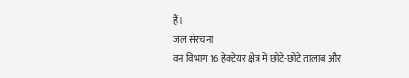हैं।
जल संरचना
वन विभाग 16 हेक्टेयर क्षेत्र में छोटे-छोटे तालाब और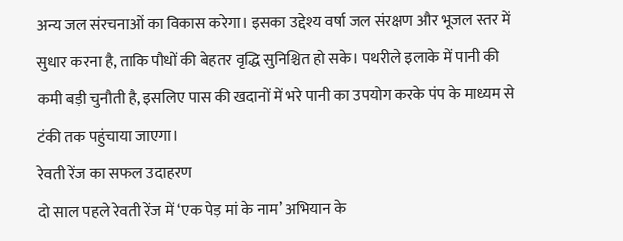अन्य जल संरचनाओं का विकास करेगा। इसका उद्देश्य वर्षा जल संरक्षण और भूजल स्तर में सुधार करना है, ताकि पौधों की बेहतर वृद्धि सुनिश्चित हो सके। पथरीले इलाके में पानी की कमी बड़ी चुनौती है, इसलिए पास की खदानों में भरे पानी का उपयोग करके पंप के माध्यम से टंकी तक पहुंचाया जाएगा।
रेवती रेंज का सफल उदाहरण
दो साल पहले रेवती रेंज में ‘एक पेड़ मां के नाम’ अभियान के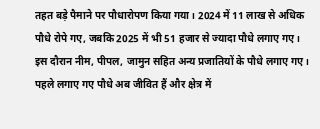तहत बड़े पैमाने पर पौधारोपण किया गया। 2024 में 11 लाख से अधिक पौधे रोपे गए, जबकि 2025 में भी 51 हजार से ज्यादा पौधे लगाए गए। इस दौरान नीम, पीपल, जामुन सहित अन्य प्रजातियों के पौधे लगाए गए। पहले लगाए गए पौधे अब जीवित हैं और क्षेत्र में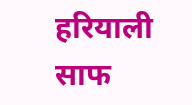हरियाली साफ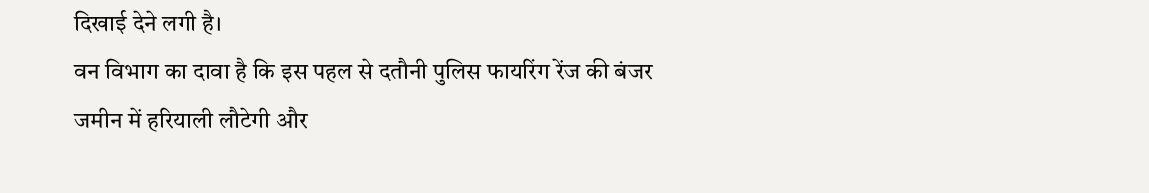दिखाई देने लगी है।
वन विभाग का दावा है कि इस पहल से दतौनी पुलिस फायरिंग रेंज की बंजर जमीन में हरियाली लौटेगी और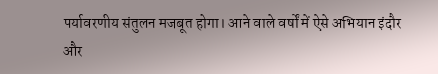पर्यावरणीय संतुलन मजबूत होगा। आने वाले वर्षों में ऐसे अभियान इंदौर और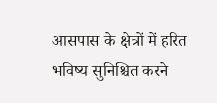आसपास के क्षेत्रों में हरित भविष्य सुनिश्चित करने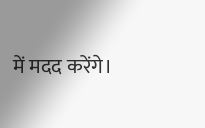में मदद करेंगे।